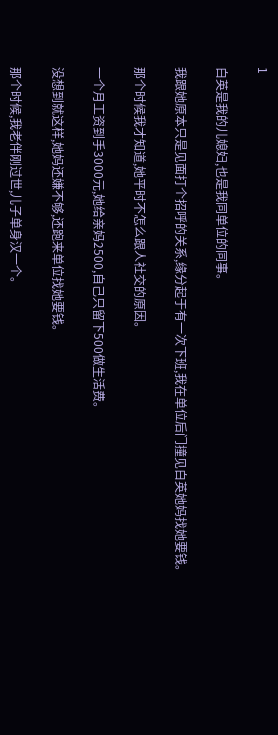1

白英是我的儿媳妇,也是我同单位的同事。

我跟她原本只是见面打个招呼的关系,缘分起于有一次下班,我在单位后门撞见白英她妈找她要钱。

那个时候我才知道,她平时不怎么跟人社交的原因。

一个月工资到手3000元,她给亲妈2500,自己只留下500做生活费。

没想到就这样,她妈还嫌不够,还跑来单位找她要钱。

那个时候,我老伴刚过世,儿子单身汉一个。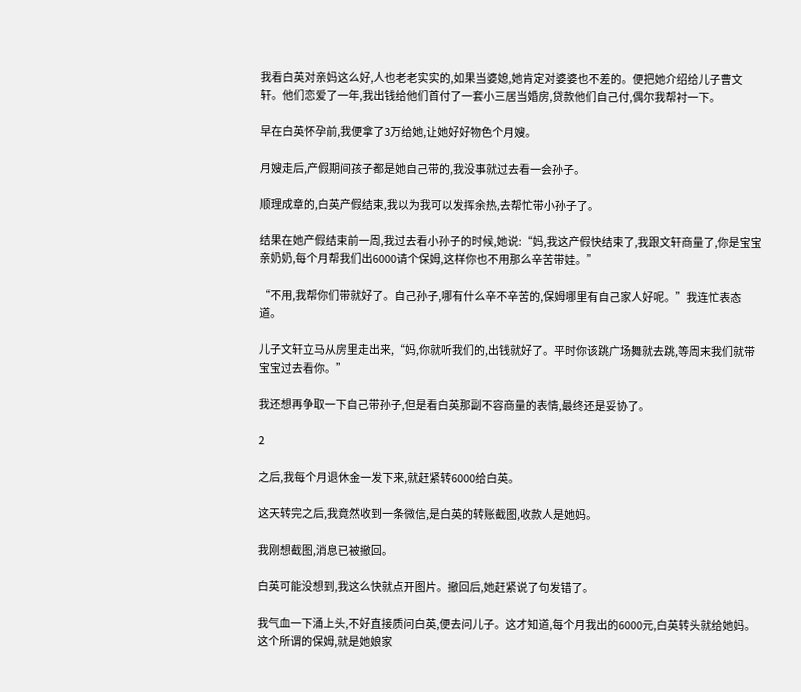我看白英对亲妈这么好,人也老老实实的,如果当婆媳,她肯定对婆婆也不差的。便把她介绍给儿子曹文轩。他们恋爱了一年,我出钱给他们首付了一套小三居当婚房,贷款他们自己付,偶尔我帮衬一下。

早在白英怀孕前,我便拿了3万给她,让她好好物色个月嫂。

月嫂走后,产假期间孩子都是她自己带的,我没事就过去看一会孙子。

顺理成章的,白英产假结束,我以为我可以发挥余热,去帮忙带小孙子了。

结果在她产假结束前一周,我过去看小孙子的时候,她说:“妈,我这产假快结束了,我跟文轩商量了,你是宝宝亲奶奶,每个月帮我们出6000请个保姆,这样你也不用那么辛苦带娃。”

“不用,我帮你们带就好了。自己孙子,哪有什么辛不辛苦的,保姆哪里有自己家人好呢。”我连忙表态道。

儿子文轩立马从房里走出来,“妈,你就听我们的,出钱就好了。平时你该跳广场舞就去跳,等周末我们就带宝宝过去看你。”

我还想再争取一下自己带孙子,但是看白英那副不容商量的表情,最终还是妥协了。

2

之后,我每个月退休金一发下来,就赶紧转6000给白英。

这天转完之后,我竟然收到一条微信,是白英的转账截图,收款人是她妈。

我刚想截图,消息已被撤回。

白英可能没想到,我这么快就点开图片。撤回后,她赶紧说了句发错了。

我气血一下涌上头,不好直接质问白英,便去问儿子。这才知道,每个月我出的6000元,白英转头就给她妈。这个所谓的保姆,就是她娘家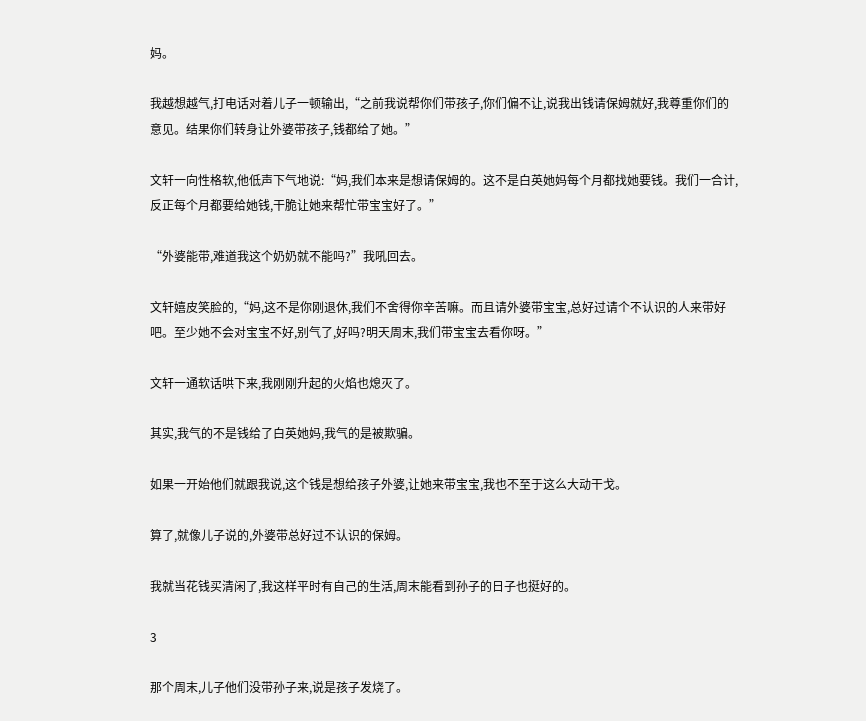妈。

我越想越气,打电话对着儿子一顿输出,“之前我说帮你们带孩子,你们偏不让,说我出钱请保姆就好,我尊重你们的意见。结果你们转身让外婆带孩子,钱都给了她。”

文轩一向性格软,他低声下气地说:“妈,我们本来是想请保姆的。这不是白英她妈每个月都找她要钱。我们一合计,反正每个月都要给她钱,干脆让她来帮忙带宝宝好了。”

“外婆能带,难道我这个奶奶就不能吗?”我吼回去。

文轩嬉皮笑脸的,“妈,这不是你刚退休,我们不舍得你辛苦嘛。而且请外婆带宝宝,总好过请个不认识的人来带好吧。至少她不会对宝宝不好,别气了,好吗?明天周末,我们带宝宝去看你呀。”

文轩一通软话哄下来,我刚刚升起的火焰也熄灭了。

其实,我气的不是钱给了白英她妈,我气的是被欺骗。

如果一开始他们就跟我说,这个钱是想给孩子外婆,让她来带宝宝,我也不至于这么大动干戈。

算了,就像儿子说的,外婆带总好过不认识的保姆。

我就当花钱买清闲了,我这样平时有自己的生活,周末能看到孙子的日子也挺好的。

3

那个周末,儿子他们没带孙子来,说是孩子发烧了。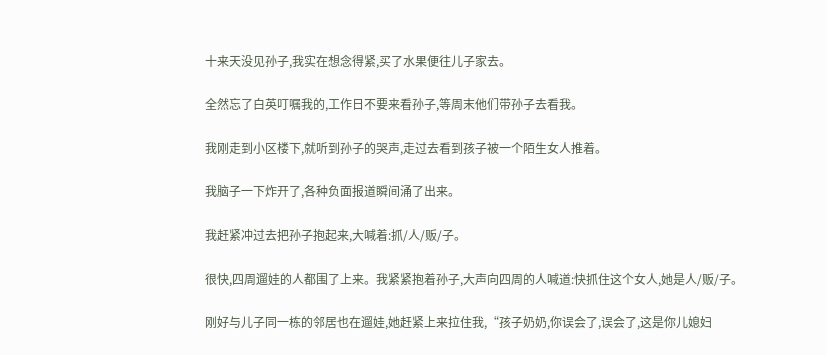十来天没见孙子,我实在想念得紧,买了水果便往儿子家去。

全然忘了白英叮嘱我的,工作日不要来看孙子,等周末他们带孙子去看我。

我刚走到小区楼下,就听到孙子的哭声,走过去看到孩子被一个陌生女人推着。

我脑子一下炸开了,各种负面报道瞬间涌了出来。

我赶紧冲过去把孙子抱起来,大喊着:抓/人/贩/子。

很快,四周遛娃的人都围了上来。我紧紧抱着孙子,大声向四周的人喊道:快抓住这个女人,她是人/贩/子。

刚好与儿子同一栋的邻居也在遛娃,她赶紧上来拉住我,“孩子奶奶,你误会了,误会了,这是你儿媳妇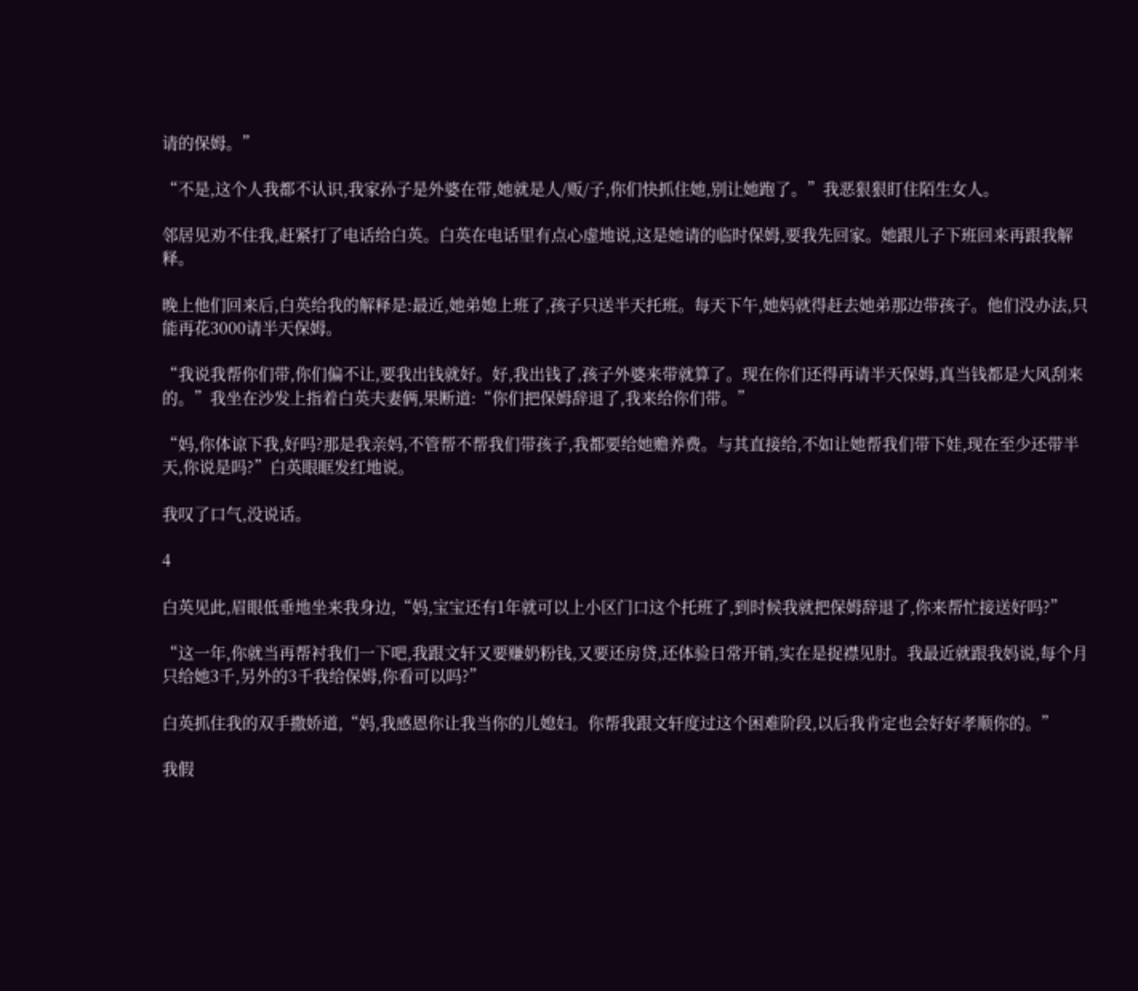请的保姆。”

“不是,这个人我都不认识,我家孙子是外婆在带,她就是人/贩/子,你们快抓住她,别让她跑了。”我恶狠狠盯住陌生女人。

邻居见劝不住我,赶紧打了电话给白英。白英在电话里有点心虚地说,这是她请的临时保姆,要我先回家。她跟儿子下班回来再跟我解释。

晚上他们回来后,白英给我的解释是:最近,她弟媳上班了,孩子只送半天托班。每天下午,她妈就得赶去她弟那边带孩子。他们没办法,只能再花3000请半天保姆。

“我说我帮你们带,你们偏不让,要我出钱就好。好,我出钱了,孩子外婆来带就算了。现在你们还得再请半天保姆,真当钱都是大风刮来的。”我坐在沙发上指着白英夫妻俩,果断道:“你们把保姆辞退了,我来给你们带。”

“妈,你体谅下我,好吗?那是我亲妈,不管帮不帮我们带孩子,我都要给她赡养费。与其直接给,不如让她帮我们带下娃,现在至少还带半天,你说是吗?”白英眼眶发红地说。

我叹了口气,没说话。

4

白英见此,眉眼低垂地坐来我身边,“妈,宝宝还有1年就可以上小区门口这个托班了,到时候我就把保姆辞退了,你来帮忙接送好吗?”

“这一年,你就当再帮衬我们一下吧,我跟文轩又要赚奶粉钱,又要还房贷,还体验日常开销,实在是捉襟见肘。我最近就跟我妈说,每个月只给她3千,另外的3千我给保姆,你看可以吗?”

白英抓住我的双手撒娇道,“妈,我感恩你让我当你的儿媳妇。你帮我跟文轩度过这个困难阶段,以后我肯定也会好好孝顺你的。”

我假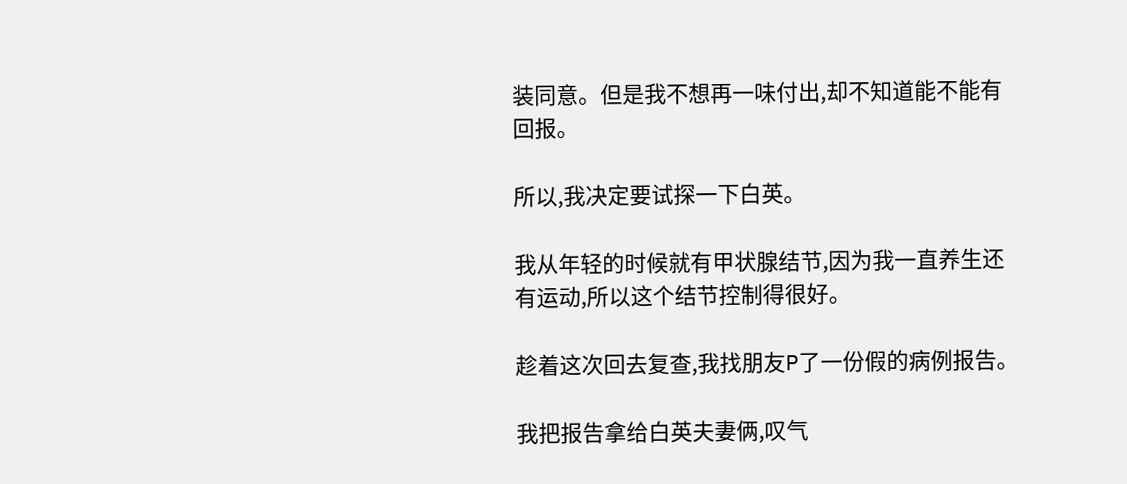装同意。但是我不想再一味付出,却不知道能不能有回报。

所以,我决定要试探一下白英。

我从年轻的时候就有甲状腺结节,因为我一直养生还有运动,所以这个结节控制得很好。

趁着这次回去复查,我找朋友P了一份假的病例报告。

我把报告拿给白英夫妻俩,叹气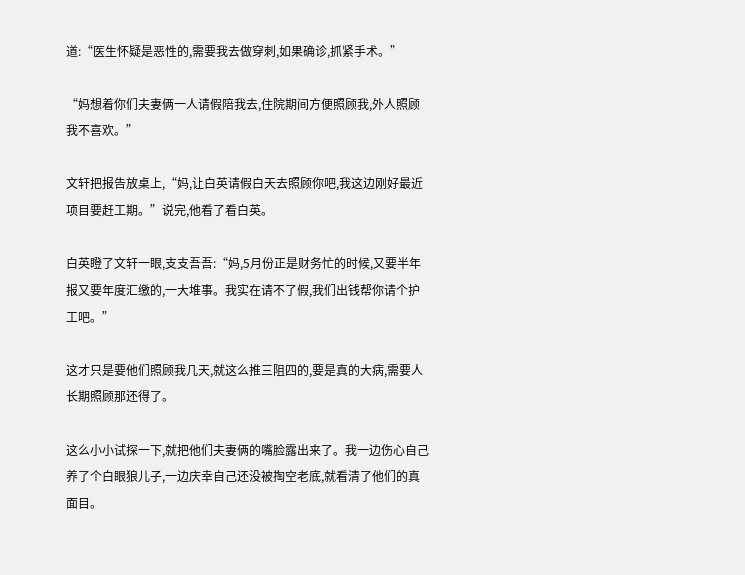道:“医生怀疑是恶性的,需要我去做穿刺,如果确诊,抓紧手术。”

“妈想着你们夫妻俩一人请假陪我去,住院期间方便照顾我,外人照顾我不喜欢。”

文轩把报告放桌上,“妈,让白英请假白天去照顾你吧,我这边刚好最近项目要赶工期。”说完,他看了看白英。

白英瞪了文轩一眼,支支吾吾:“妈,5月份正是财务忙的时候,又要半年报又要年度汇缴的,一大堆事。我实在请不了假,我们出钱帮你请个护工吧。”

这才只是要他们照顾我几天,就这么推三阻四的,要是真的大病,需要人长期照顾那还得了。

这么小小试探一下,就把他们夫妻俩的嘴脸露出来了。我一边伤心自己养了个白眼狼儿子,一边庆幸自己还没被掏空老底,就看清了他们的真面目。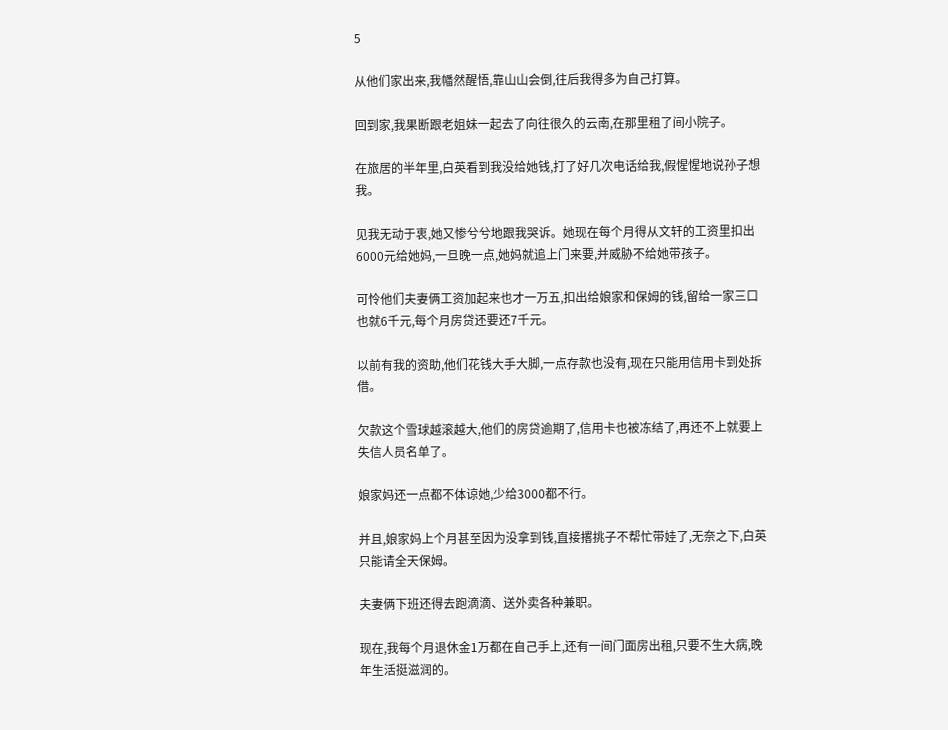5

从他们家出来,我幡然醒悟,靠山山会倒,往后我得多为自己打算。

回到家,我果断跟老姐妹一起去了向往很久的云南,在那里租了间小院子。

在旅居的半年里,白英看到我没给她钱,打了好几次电话给我,假惺惺地说孙子想我。

见我无动于衷,她又惨兮兮地跟我哭诉。她现在每个月得从文轩的工资里扣出6000元给她妈,一旦晚一点,她妈就追上门来要,并威胁不给她带孩子。

可怜他们夫妻俩工资加起来也才一万五,扣出给娘家和保姆的钱,留给一家三口也就6千元,每个月房贷还要还7千元。

以前有我的资助,他们花钱大手大脚,一点存款也没有,现在只能用信用卡到处拆借。

欠款这个雪球越滚越大,他们的房贷逾期了,信用卡也被冻结了,再还不上就要上失信人员名单了。

娘家妈还一点都不体谅她,少给3000都不行。

并且,娘家妈上个月甚至因为没拿到钱,直接撂挑子不帮忙带娃了,无奈之下,白英只能请全天保姆。

夫妻俩下班还得去跑滴滴、送外卖各种兼职。

现在,我每个月退休金1万都在自己手上,还有一间门面房出租,只要不生大病,晚年生活挺滋润的。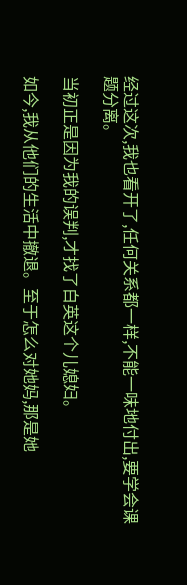经过这次,我也看开了,任何关系都一样,不能一味地付出,要学会课题分离。

当初正是因为我的误判,才找了白英这个儿媳妇。

如今,我从他们的生活中撤退。至于怎么对她妈,那是她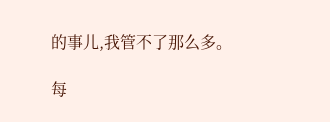的事儿,我管不了那么多。

每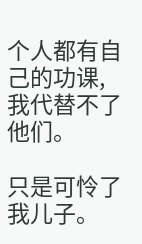个人都有自己的功课,我代替不了他们。

只是可怜了我儿子。